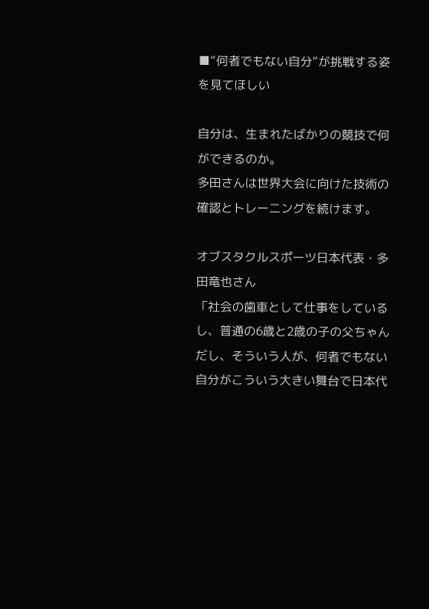■“何者でもない自分”が挑戦する姿を見てほしい

自分は、生まれたばかりの競技で何ができるのか。
多田さんは世界大会に向けた技術の確認とトレーニングを続けます。

オブスタクルスポーツ日本代表・多田竜也さん
「社会の歯車として仕事をしているし、普通の6歳と2歳の子の父ちゃんだし、そういう人が、何者でもない自分がこういう大きい舞台で日本代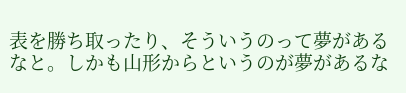表を勝ち取ったり、そういうのって夢があるなと。しかも山形からというのが夢があるな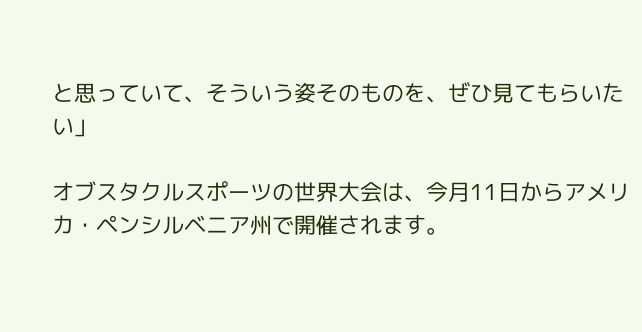と思っていて、そういう姿そのものを、ぜひ見てもらいたい」

オブスタクルスポーツの世界大会は、今月11日からアメリカ・ペンシルベニア州で開催されます。